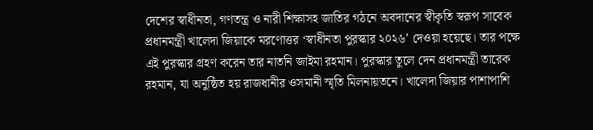দেশের স্বাধীনতা, গণতন্ত্র ও নারী শিক্ষাসহ জাতির গঠনে অবদানের স্বীকৃতি স্বরূপ সাবেক প্রধানমন্ত্রী খালেদা জিয়াকে মরণোত্তর ‘স্বাধীনতা পুরস্কার ২০২৬’ দেওয়া হয়েছে। তার পক্ষে এই পুরস্কার গ্রহণ করেন তার নাতনি জাইমা রহমান। পুরস্কার তুলে দেন প্রধানমন্ত্রী তারেক রহমান, যা অনুষ্ঠিত হয় রাজধানীর ওসমানী স্মৃতি মিলনায়তনে। খালেদা জিয়ার পাশাপাশি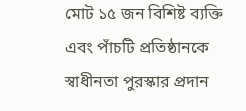মোট ১৫ জন বিশিষ্ট ব্যক্তি এবং পাঁচটি প্রতিষ্ঠানকে স্বাধীনতা পুরস্কার প্রদান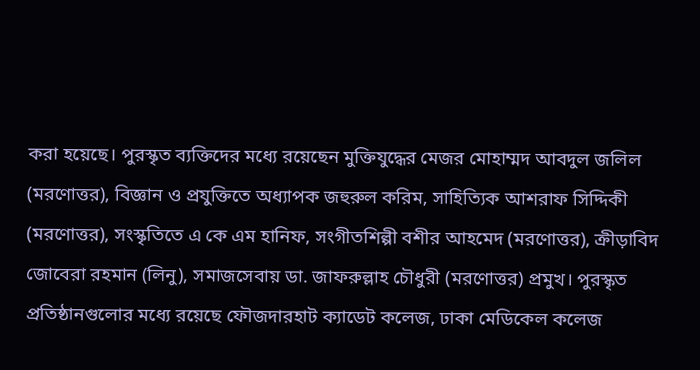করা হয়েছে। পুরস্কৃত ব্যক্তিদের মধ্যে রয়েছেন মুক্তিযুদ্ধের মেজর মোহাম্মদ আবদুল জলিল (মরণোত্তর), বিজ্ঞান ও প্রযুক্তিতে অধ্যাপক জহুরুল করিম, সাহিত্যিক আশরাফ সিদ্দিকী (মরণোত্তর), সংস্কৃতিতে এ কে এম হানিফ, সংগীতশিল্পী বশীর আহমেদ (মরণোত্তর), ক্রীড়াবিদ জোবেরা রহমান (লিনু), সমাজসেবায় ডা. জাফরুল্লাহ চৌধুরী (মরণোত্তর) প্রমুখ। পুরস্কৃত প্রতিষ্ঠানগুলোর মধ্যে রয়েছে ফৌজদারহাট ক্যাডেট কলেজ, ঢাকা মেডিকেল কলেজ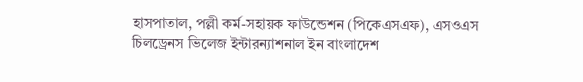হাসপাতাল, পল্লী কর্ম-সহায়ক ফাউন্ডেশন (পিকেএসএফ), এসওএস চিলড্রেনস ভিলেজ ইন্টারন্যাশনাল ইন বাংলাদেশ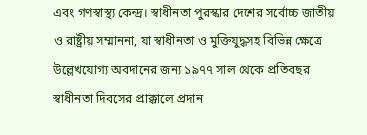এবং গণস্বাস্থ্য কেন্দ্র। স্বাধীনতা পুরস্কার দেশের সর্বোচ্চ জাতীয় ও রাষ্ট্রীয় সম্মাননা, যা স্বাধীনতা ও মুক্তিযুদ্ধসহ বিভিন্ন ক্ষেত্রে উল্লেখযোগ্য অবদানের জন্য ১৯৭৭ সাল থেকে প্রতিবছর স্বাধীনতা দিবসের প্রাক্কালে প্রদান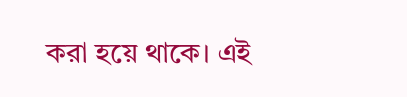করা হয়ে থাকে। এই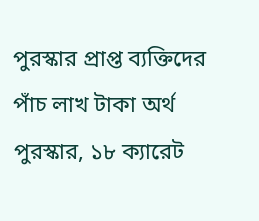পুরস্কার প্রাপ্ত ব্যক্তিদের পাঁচ লাখ টাকা অর্থ পুরস্কার, ১৮ ক্যারেট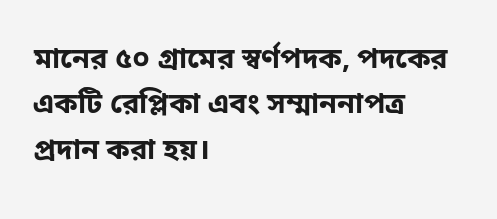মানের ৫০ গ্রামের স্বর্ণপদক, পদকের একটি রেপ্লিকা এবং সম্মাননাপত্র প্রদান করা হয়।